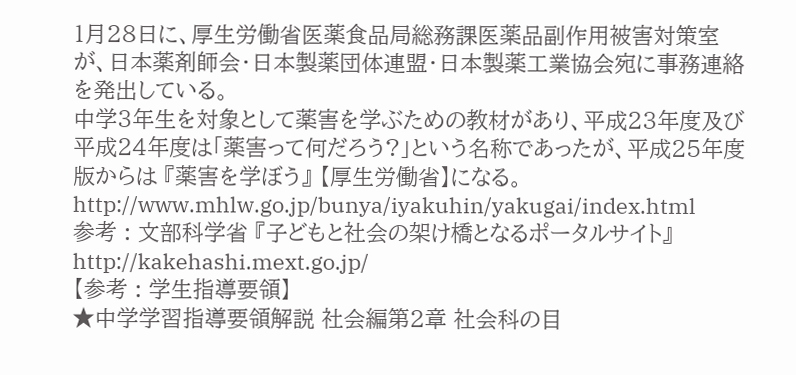1月28日に、厚生労働省医薬食品局総務課医薬品副作用被害対策室が、日本薬剤師会・日本製薬団体連盟・日本製薬工業協会宛に事務連絡を発出している。
中学3年生を対象として薬害を学ぶための教材があり、平成23年度及び平成24年度は「薬害って何だろう?」という名称であったが、平成25年度版からは 『薬害を学ぼう』 【厚生労働省】になる。
http://www.mhlw.go.jp/bunya/iyakuhin/yakugai/index.html
参考 : 文部科学省 『子どもと社会の架け橋となるポータルサイト』
http://kakehashi.mext.go.jp/
【参考 : 学生指導要領】
★中学学習指導要領解説 社会編第2章 社会科の目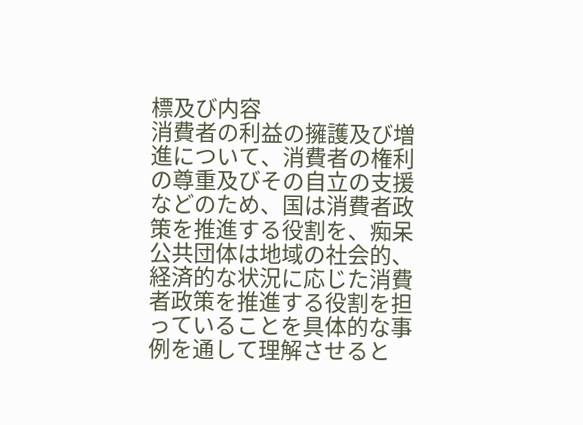標及び内容
消費者の利益の擁護及び増進について、消費者の権利の尊重及びその自立の支援などのため、国は消費者政策を推進する役割を、痴呆公共団体は地域の社会的、経済的な状況に応じた消費者政策を推進する役割を担っていることを具体的な事例を通して理解させると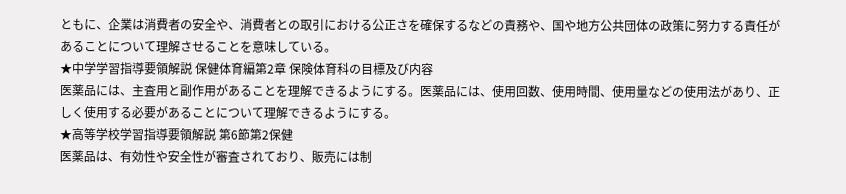ともに、企業は消費者の安全や、消費者との取引における公正さを確保するなどの責務や、国や地方公共団体の政策に努力する責任があることについて理解させることを意味している。
★中学学習指導要領解説 保健体育編第2章 保険体育科の目標及び内容
医薬品には、主査用と副作用があることを理解できるようにする。医薬品には、使用回数、使用時間、使用量などの使用法があり、正しく使用する必要があることについて理解できるようにする。
★高等学校学習指導要領解説 第6節第2保健
医薬品は、有効性や安全性が審査されており、販売には制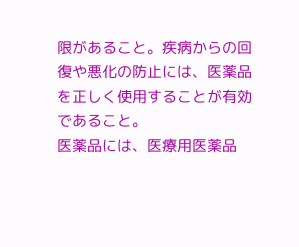限があること。疾病からの回復や悪化の防止には、医薬品を正しく使用することが有効であること。
医薬品には、医療用医薬品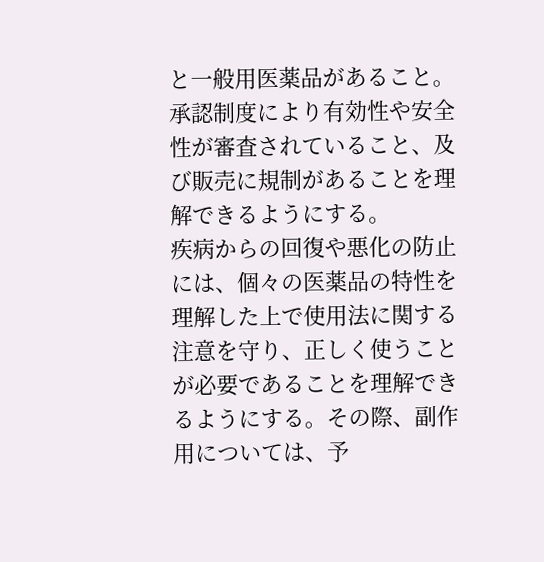と一般用医薬品があること。承認制度により有効性や安全性が審査されていること、及び販売に規制があることを理解できるようにする。
疾病からの回復や悪化の防止には、個々の医薬品の特性を理解した上で使用法に関する注意を守り、正しく使うことが必要であることを理解できるようにする。その際、副作用については、予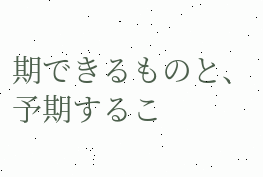期できるものと、予期するこ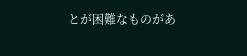とが困難なものがあ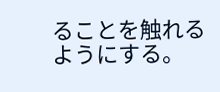ることを触れるようにする。